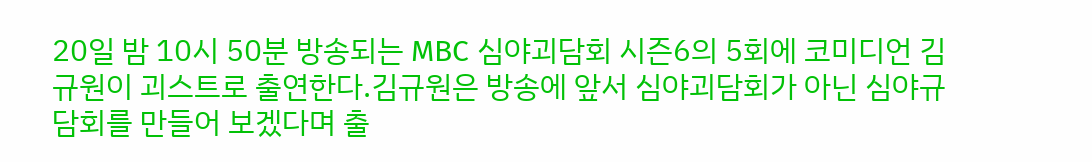20일 밤 10시 50분 방송되는 MBC 심야괴담회 시즌6의 5회에 코미디언 김규원이 괴스트로 출연한다.김규원은 방송에 앞서 심야괴담회가 아닌 심야규담회를 만들어 보겠다며 출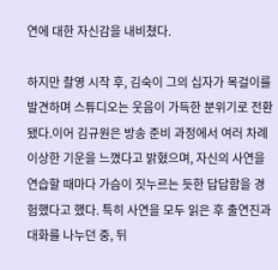연에 대한 자신감을 내비쳤다.

하지만 촬영 시작 후, 김숙이 그의 십자가 목걸이를 발견하며 스튜디오는 웃음이 가득한 분위기로 전환됐다.이어 김규원은 방송 준비 과정에서 여러 차례 이상한 기운을 느꼈다고 밝혔으며, 자신의 사연을 연습할 때마다 가슴이 짓누르는 듯한 답답함을 경험했다고 했다. 특히 사연을 모두 읽은 후 출연진과 대화를 나누던 중, 뒤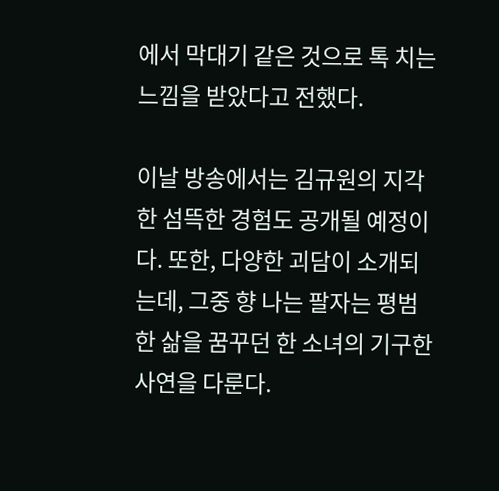에서 막대기 같은 것으로 톡 치는 느낌을 받았다고 전했다.

이날 방송에서는 김규원의 지각한 섬뜩한 경험도 공개될 예정이다. 또한, 다양한 괴담이 소개되는데, 그중 향 나는 팔자는 평범한 삶을 꿈꾸던 한 소녀의 기구한 사연을 다룬다.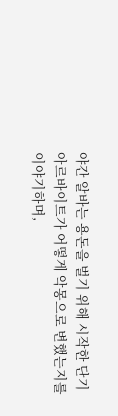야간 알바는 용돈을 벌기 위해 시작한 단기 아르바이트가 어떻게 악몽으로 변했는지를 이야기하며,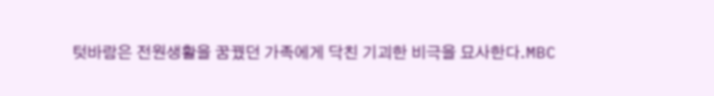텃바람은 전원생활을 꿈꿨던 가족에게 닥친 기괴한 비극을 묘사한다.MBC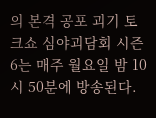의 본격 공포 괴기 토크쇼 심야괴담회 시즌6는 매주 월요일 밤 10시 50분에 방송된다.